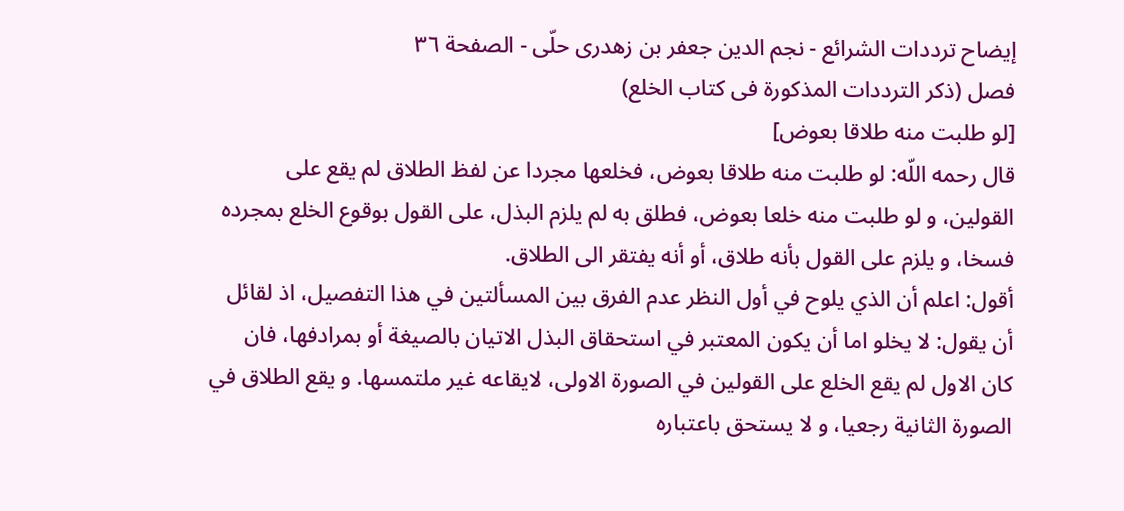إيضاح ترددات الشرائع - نجم الدين جعفر بن زهدرى حلّى - الصفحة ٣٦
فصل (ذكر الترددات المذكورة فى كتاب الخلع)
[لو طلبت منه طلاقا بعوض]
قال رحمه اللّه: لو طلبت منه طلاقا بعوض، فخلعها مجردا عن لفظ الطلاق لم يقع على القولين، و لو طلبت منه خلعا بعوض، فطلق به لم يلزم البذل، على القول بوقوع الخلع بمجرده فسخا، و يلزم على القول بأنه طلاق، أو أنه يفتقر الى الطلاق.
أقول: اعلم أن الذي يلوح في أول النظر عدم الفرق بين المسألتين في هذا التفصيل، اذ لقائل أن يقول: لا يخلو اما أن يكون المعتبر في استحقاق البذل الاتيان بالصيغة أو بمرادفها، فان كان الاول لم يقع الخلع على القولين في الصورة الاولى، لايقاعه غير ملتمسها. و يقع الطلاق في الصورة الثانية رجعيا، و لا يستحق باعتباره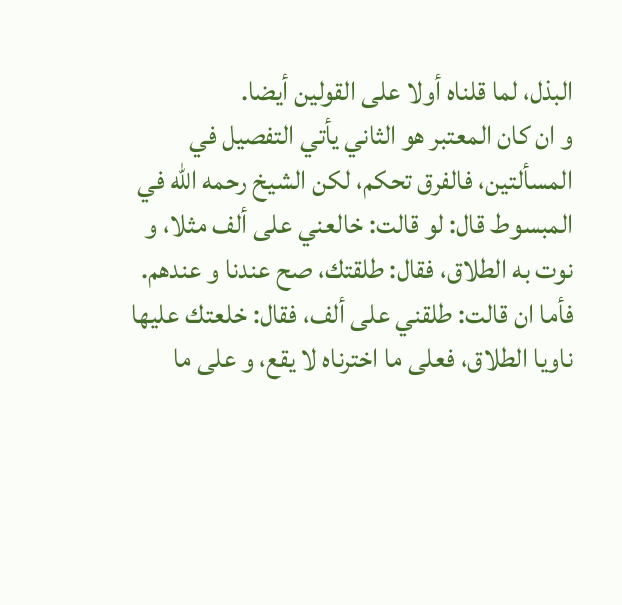البذل، لما قلناه أولا على القولين أيضا.
و ان كان المعتبر هو الثاني يأتي التفصيل في المسألتين، فالفرق تحكم، لكن الشيخ رحمه اللّه في المبسوط قال: لو قالت: خالعني على ألف مثلا، و نوت به الطلاق، فقال: طلقتك، صح عندنا و عندهم. فأما ان قالت: طلقني على ألف، فقال: خلعتك عليها ناويا الطلاق، فعلى ما اخترناه لا يقع، و على ما